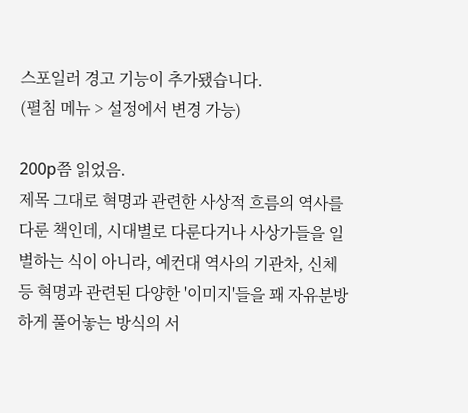스포일러 경고 기능이 추가됐습니다.
(펼침 메뉴 > 설정에서 변경 가능)

200p쯤 읽었음.
제목 그대로 혁명과 관련한 사상적 흐름의 역사를 다룬 책인데, 시대별로 다룬다거나 사상가들을 일별하는 식이 아니라, 예컨대 역사의 기관차, 신체 등 혁명과 관련된 다양한 '이미지'들을 꽤 자유분방하게 풀어놓는 방식의 서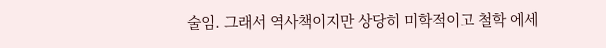술임. 그래서 역사책이지만 상당히 미학적이고 철학 에세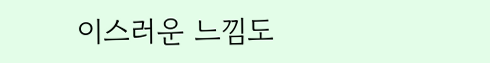이스러운 느낌도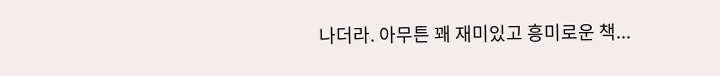나더라. 아무튼 꽤 재미있고 흥미로운 책...